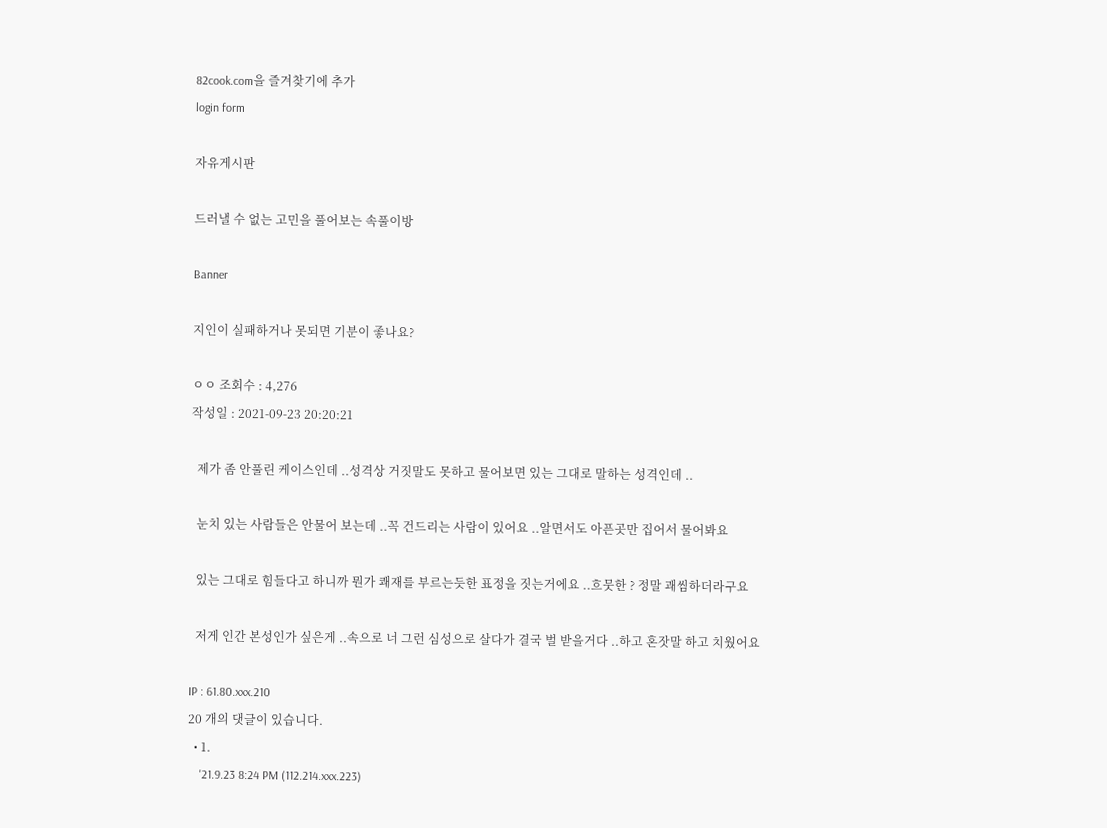82cook.com을 즐겨찾기에 추가
login form

자유게시판

드러낼 수 없는 고민을 풀어보는 속풀이방

Banner

지인이 실패하거나 못되면 기분이 좋나요?

ㅇㅇ 조회수 : 4,276
작성일 : 2021-09-23 20:20:21

  제가 좀 안풀린 케이스인데 ..성격상 거짓말도 못하고 물어보면 있는 그대로 말하는 성격인데 ..

  눈치 있는 사람들은 안물어 보는데 ..꼭 건드리는 사람이 있어요 ..알면서도 아픈곳만 집어서 물어봐요

  있는 그대로 힘들다고 하니까 뭔가 쾌재를 부르는듯한 표정을 짓는거에요 ..흐뭇한 ? 정말 괘씸하더라구요

  저게 인간 본성인가 싶은게 ..속으로 너 그런 심성으로 살다가 결국 벌 받을거다 ..하고 혼잣말 하고 치웠어요

IP : 61.80.xxx.210
20 개의 댓글이 있습니다.
  • 1.
    '21.9.23 8:24 PM (112.214.xxx.223)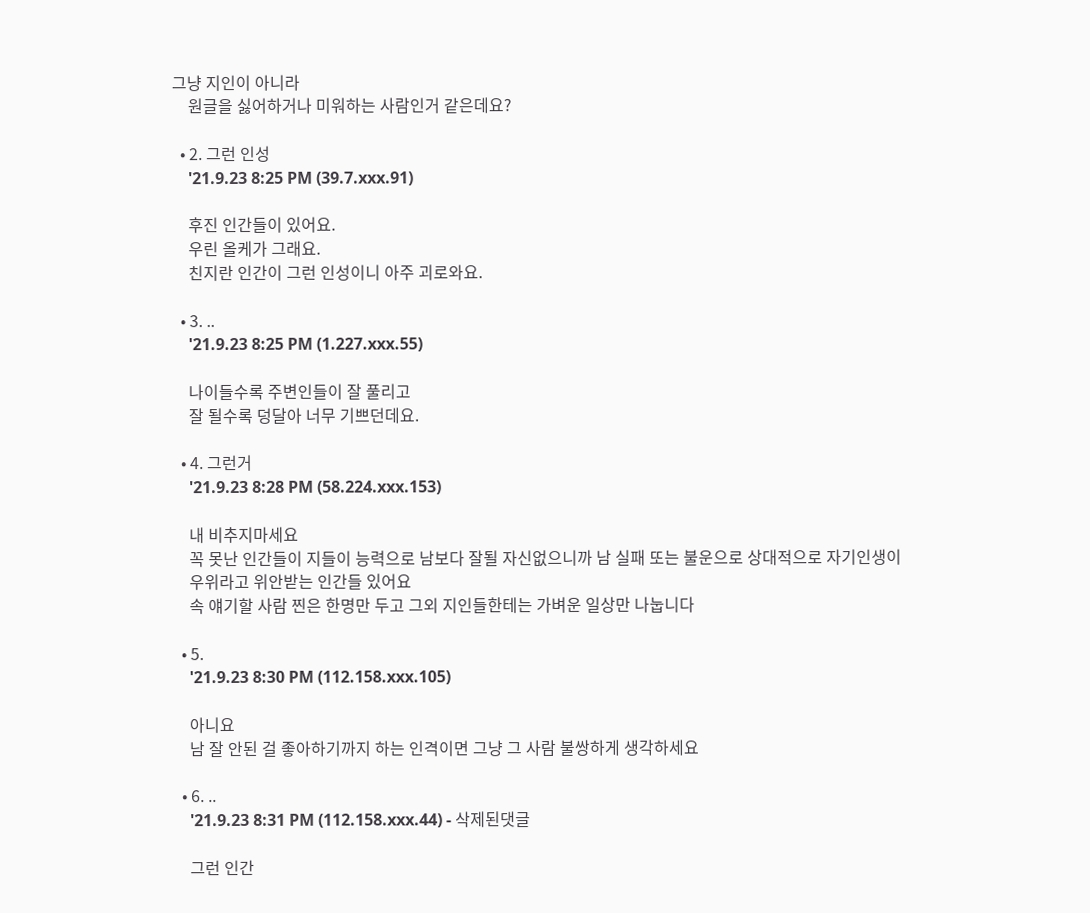그냥 지인이 아니라
    원글을 싫어하거나 미워하는 사람인거 같은데요?

  • 2. 그런 인성
    '21.9.23 8:25 PM (39.7.xxx.91)

    후진 인간들이 있어요.
    우린 올케가 그래요.
    친지란 인간이 그런 인성이니 아주 괴로와요.

  • 3. ..
    '21.9.23 8:25 PM (1.227.xxx.55)

    나이들수록 주변인들이 잘 풀리고
    잘 될수록 덩달아 너무 기쁘던데요.

  • 4. 그런거
    '21.9.23 8:28 PM (58.224.xxx.153)

    내 비추지마세요
    꼭 못난 인간들이 지들이 능력으로 남보다 잘될 자신없으니까 남 실패 또는 불운으로 상대적으로 자기인생이
    우위라고 위안받는 인간들 있어요
    속 얘기할 사람 찐은 한명만 두고 그외 지인들한테는 가벼운 일상만 나눕니다

  • 5.
    '21.9.23 8:30 PM (112.158.xxx.105)

    아니요
    남 잘 안된 걸 좋아하기까지 하는 인격이면 그냥 그 사람 불쌍하게 생각하세요

  • 6. ..
    '21.9.23 8:31 PM (112.158.xxx.44) - 삭제된댓글

    그런 인간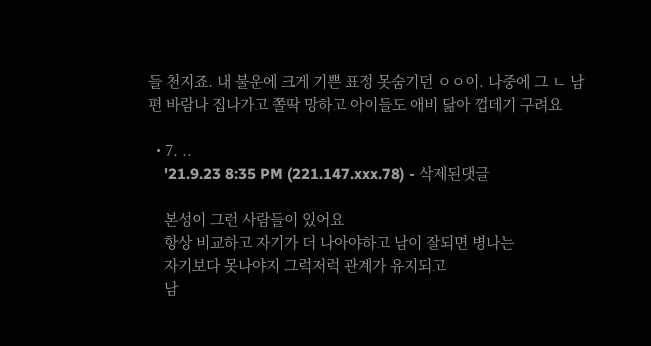들 천지죠. 내 불운에 크게 기쁜 표정 못숨기던 ㅇㅇ이. 나중에 그 ㄴ 남편 바람나 집나가고 쫄딱 망하고 아이들도 애비 닮아 껍데기 구려요

  • 7. ..
    '21.9.23 8:35 PM (221.147.xxx.78) - 삭제된댓글

    본성이 그런 사람들이 있어요
    항상 비교하고 자기가 더 나아야하고 남이 잘되면 병나는
    자기보다 못나야지 그럭저럭 관계가 유지되고
    남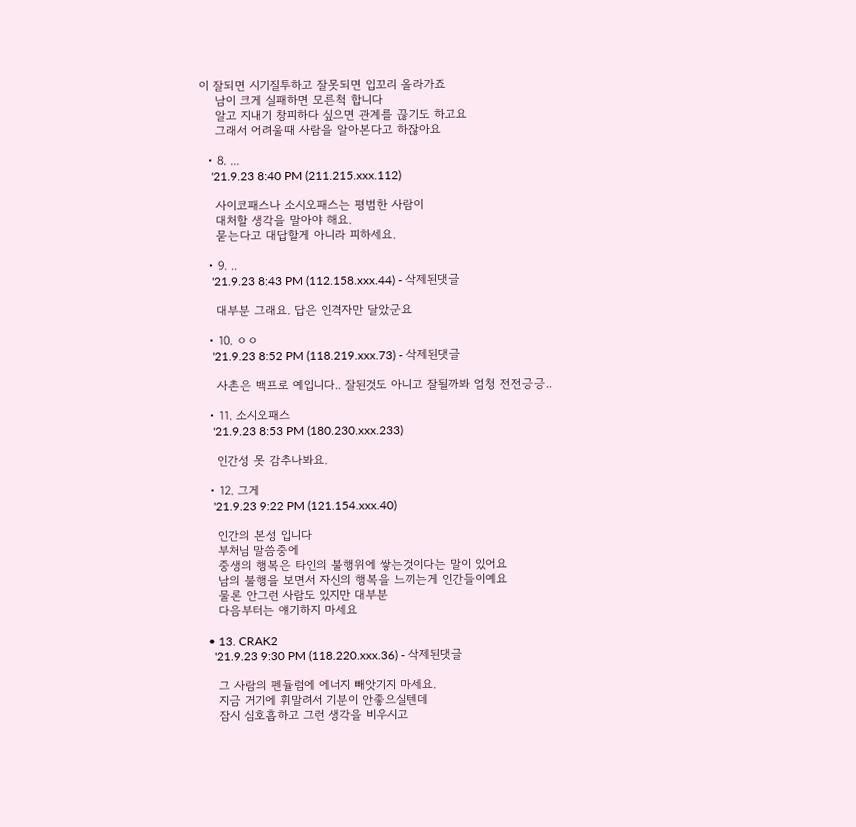이 잘되면 시기질투하고 잘못되면 입꼬리 올라가죠
    남이 크게 실패하면 모른척 합니다
    알고 지내기 창피하다 싶으면 관계를 끊기도 하고요
    그래서 어려울때 사람을 알아본다고 하잖아요

  • 8. ...
    '21.9.23 8:40 PM (211.215.xxx.112)

    사이코패스나 소시오패스는 평범한 사람이
    대처할 생각을 말아야 해요.
    묻는다고 대답할게 아니라 피하세요.

  • 9. ..
    '21.9.23 8:43 PM (112.158.xxx.44) - 삭제된댓글

    대부분 그래요. 답은 인격자만 달았군요

  • 10. ㅇㅇ
    '21.9.23 8:52 PM (118.219.xxx.73) - 삭제된댓글

    사촌은 백프로 예입니다.. 잘된것도 아니고 잘될까봐 엄청 전전긍긍..

  • 11. 소시오패스
    '21.9.23 8:53 PM (180.230.xxx.233)

    인간성 못 감추나봐요.

  • 12. 그게
    '21.9.23 9:22 PM (121.154.xxx.40)

    인간의 본성 입니다
    부처님 말씀중에
    중생의 행복은 타인의 불행위에 쌓는것이다는 말이 있어요
    남의 불행을 보면서 자신의 행복을 느끼는게 인간들이예요
    물론 안그런 사람도 있지만 대부분
    다음부터는 얘기하지 마세요

  • 13. CRAK2
    '21.9.23 9:30 PM (118.220.xxx.36) - 삭제된댓글

    그 사람의 펜듈럼에 에너지 빼앗기지 마세요.
    지금 거기에 휘말려서 기분이 안좋으실텐데
    잠시 심호흡하고 그런 생각을 비우시고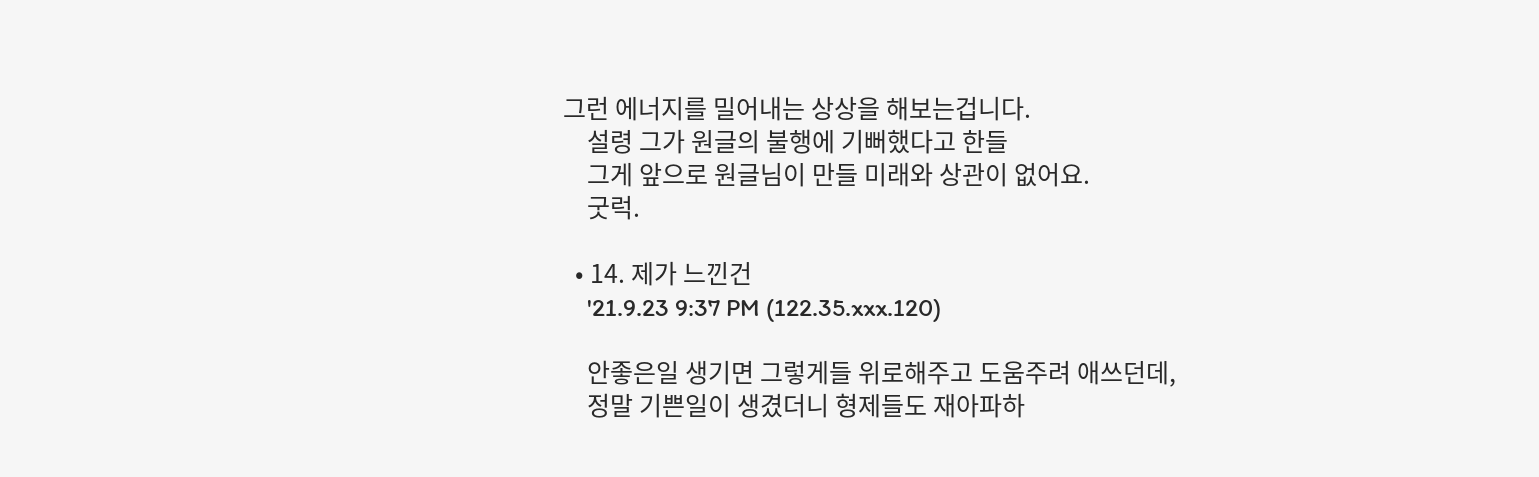그런 에너지를 밀어내는 상상을 해보는겁니다.
    설령 그가 원글의 불행에 기뻐했다고 한들
    그게 앞으로 원글님이 만들 미래와 상관이 없어요.
    굿럭.

  • 14. 제가 느낀건
    '21.9.23 9:37 PM (122.35.xxx.120)

    안좋은일 생기면 그렇게들 위로해주고 도움주려 애쓰던데,
    정말 기쁜일이 생겼더니 형제들도 재아파하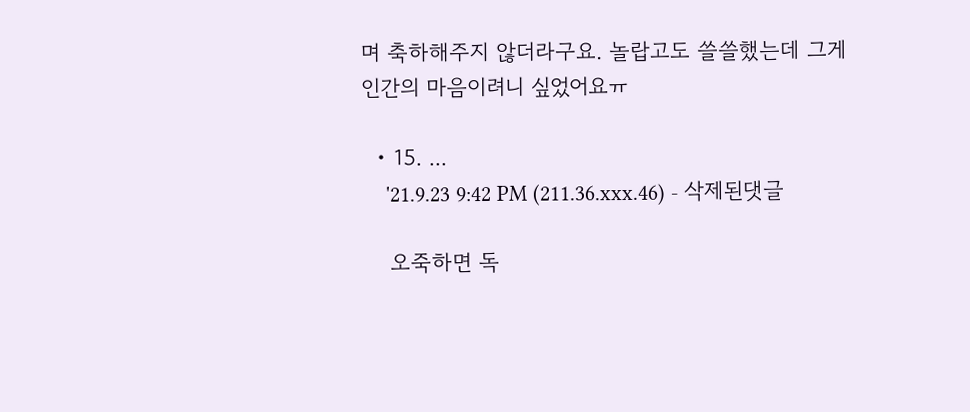며 축하해주지 않더라구요. 놀랍고도 쓸쓸했는데 그게 인간의 마음이려니 싶었어요ㅠ

  • 15. ...
    '21.9.23 9:42 PM (211.36.xxx.46) - 삭제된댓글

    오죽하면 독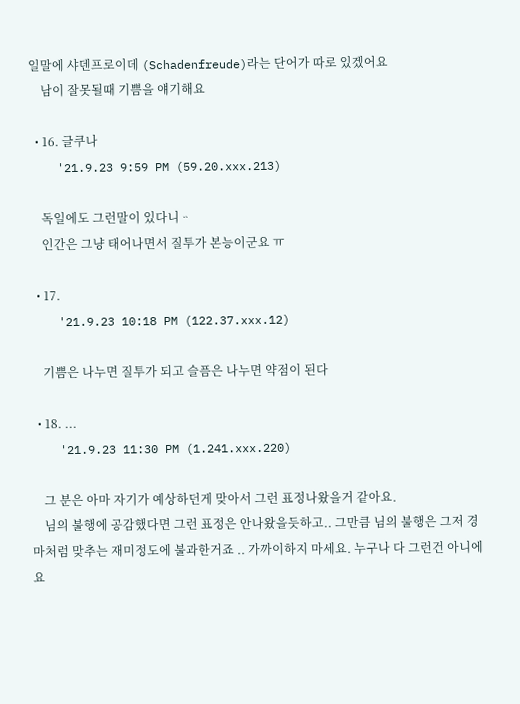일말에 샤덴프로이데 (Schadenfreude)라는 단어가 따로 있겠어요
    남이 잘못될때 기쁨을 얘기해요

  • 16. 글쿠나
    '21.9.23 9:59 PM (59.20.xxx.213)

    독일에도 그런말이 있다니ᆢ
    인간은 그냥 태어나면서 질투가 본능이군요 ㅠ

  • 17.
    '21.9.23 10:18 PM (122.37.xxx.12)

    기쁨은 나누면 질투가 되고 슬픔은 나누면 약점이 된다

  • 18. ...
    '21.9.23 11:30 PM (1.241.xxx.220)

    그 분은 아마 자기가 예상하던게 맞아서 그런 표정나왔을거 같아요.
    님의 불행에 공감했다면 그런 표정은 안나왔을듯하고.. 그만큼 님의 불행은 그저 경마처럼 맞추는 재미정도에 불과한거죠 .. 가까이하지 마세요. 누구나 다 그런건 아니에요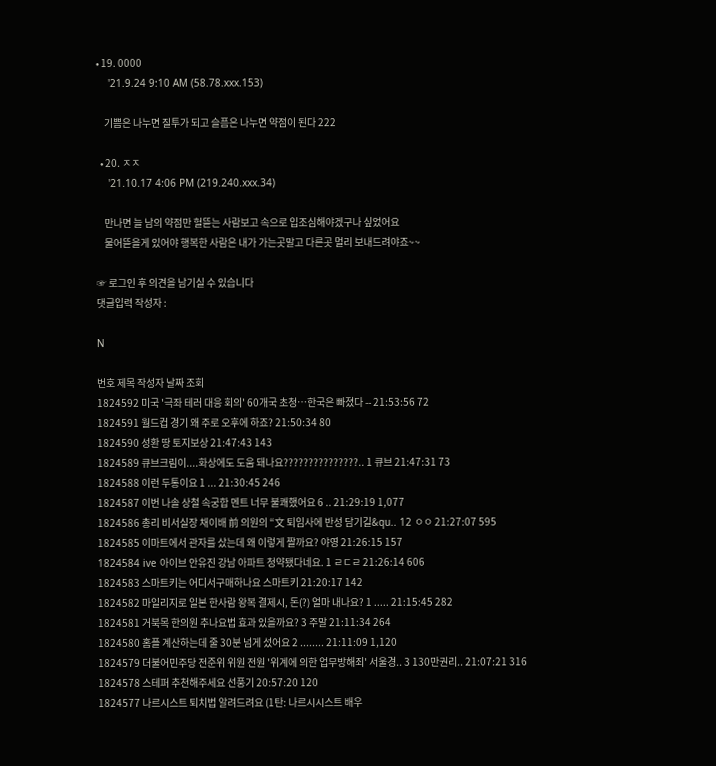• 19. 0000
    '21.9.24 9:10 AM (58.78.xxx.153)

    기쁨은 나누면 질투가 되고 슬픔은 나누면 약점이 된다 222

  • 20. ㅈㅈ
    '21.10.17 4:06 PM (219.240.xxx.34)

    만나면 늘 남의 약점만 헐뜯는 사람보고 속으로 입조심해야겠구나 싶었어요
    물어뜯을게 있어야 행복한 사람은 내가 가는곳말고 다른곳 멀리 보내드려야죠~~

☞ 로그인 후 의견을 남기실 수 있습니다
댓글입력 작성자 :

N

번호 제목 작성자 날짜 조회
1824592 미국 '극좌 테러 대응 회의' 60개국 초청…한국은 빠졌다 -- 21:53:56 72
1824591 월드컵 경기 왜 주로 오후에 하죠? 21:50:34 80
1824590 성환 땅 토지보상 21:47:43 143
1824589 큐브크림이....화상에도 도움 돼나요???????????????.. 1 큐브 21:47:31 73
1824588 이런 두통이요 1 ... 21:30:45 246
1824587 이번 나솔 상철 속궁합 멘트 너무 불쾌했어요 6 .. 21:29:19 1,077
1824586 총리 비서실장 채이배 前 의원의 “文 퇴임사에 반성 담기길&qu.. 12 ㅇㅇ 21:27:07 595
1824585 이마트에서 관자를 샀는데 왜 이렇게 짤까요? 야영 21:26:15 157
1824584 ive 아이브 안유진 강남 아파트 청약됐다네요. 1 ㄹㄷㄹ 21:26:14 606
1824583 스마트키는 어디서구매하나요 스마트키 21:20:17 142
1824582 마일리지로 일본 한사람 왕복 결제시, 돈(?) 얼마 내나요? 1 ..... 21:15:45 282
1824581 거북목 한의원 추나요법 효과 있을까요? 3 주말 21:11:34 264
1824580 홈플 계산하는데 줄 30분 넘게 섰어요 2 ........ 21:11:09 1,120
1824579 더불어민주당 전준위 위원 전원 '위계에 의한 업무방해죄' 서울경.. 3 130만권리.. 21:07:21 316
1824578 스테퍼 추천해주세요 선풍기 20:57:20 120
1824577 나르시스트 퇴치법 알려드려요 (1탄: 나르시시스트 배우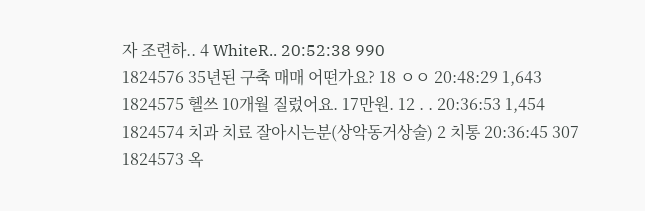자 조련하.. 4 WhiteR.. 20:52:38 990
1824576 35년된 구축 매매 어떤가요? 18 ㅇㅇ 20:48:29 1,643
1824575 헬쓰 10개월 질렀어요. 17만원. 12 . . 20:36:53 1,454
1824574 치과 치료 잘아시는분(상악동거상술) 2 치통 20:36:45 307
1824573 옥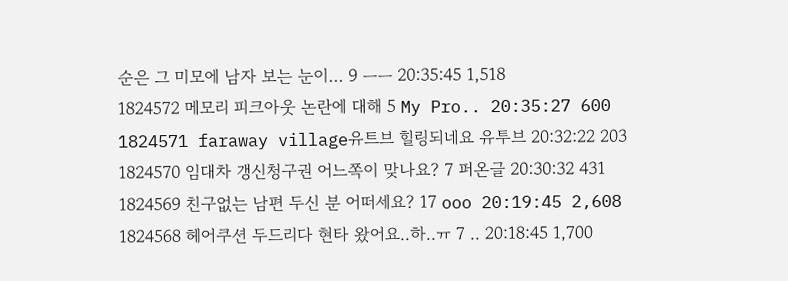순은 그 미모에 남자 보는 눈이... 9 ㅡㅡ 20:35:45 1,518
1824572 메모리 피크아웃 논란에 대해 5 My Pro.. 20:35:27 600
1824571 faraway village유트브 힐링되네요 유투브 20:32:22 203
1824570 임대차 갱신청구권 어느쪽이 맞나요? 7 퍼온글 20:30:32 431
1824569 친구없는 남편 두신 분 어떠세요? 17 ooo 20:19:45 2,608
1824568 헤어쿠션 두드리다 현타 왔어요..하..ㅠ 7 .. 20:18:45 1,700